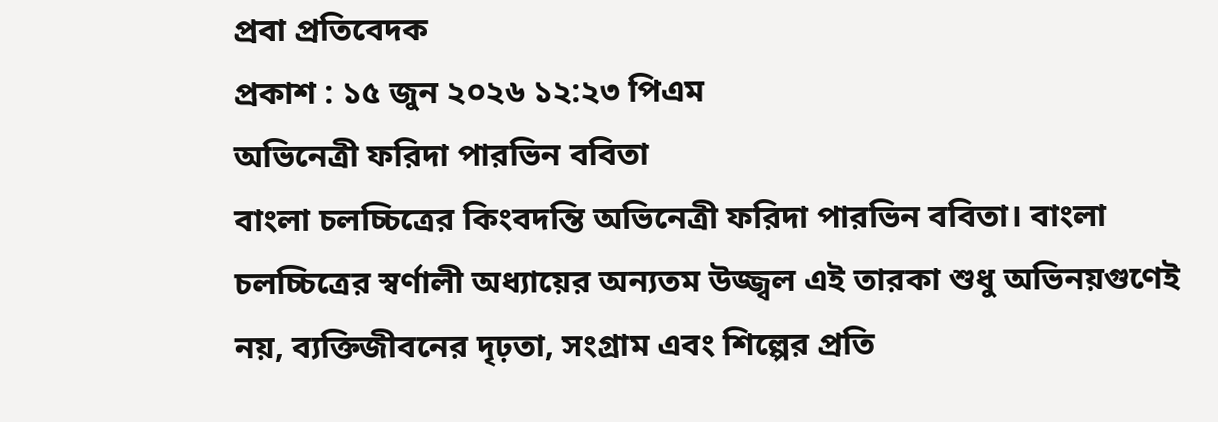প্রবা প্রতিবেদক
প্রকাশ : ১৫ জুন ২০২৬ ১২:২৩ পিএম
অভিনেত্রী ফরিদা পারভিন ববিতা
বাংলা চলচ্চিত্রের কিংবদন্তি অভিনেত্রী ফরিদা পারভিন ববিতা। বাংলা চলচ্চিত্রের স্বর্ণালী অধ্যায়ের অন্যতম উজ্জ্বল এই তারকা শুধু অভিনয়গুণেই নয়, ব্যক্তিজীবনের দৃঢ়তা, সংগ্রাম এবং শিল্পের প্রতি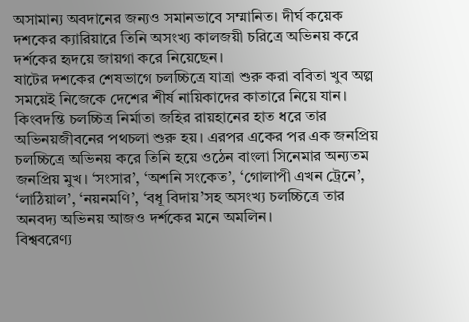অসামান্য অবদানের জন্যও সমানভাবে সম্মানিত। দীর্ঘ কয়েক দশকের ক্যারিয়ারে তিনি অসংখ্য কালজয়ী চরিত্রে অভিনয় করে দর্শকের হৃদয়ে জায়গা করে নিয়েছেন।
ষাটের দশকের শেষভাগে চলচ্চিত্রে যাত্রা শুরু করা ববিতা খুব অল্প সময়েই নিজেকে দেশের শীর্ষ নায়িকাদের কাতারে নিয়ে যান। কিংবদন্তি চলচ্চিত্র নির্মাতা জহির রায়হানের হাত ধরে তার অভিনয়জীবনের পথচলা শুরু হয়। এরপর একের পর এক জনপ্রিয় চলচ্চিত্রে অভিনয় করে তিনি হয়ে ওঠেন বাংলা সিনেমার অন্যতম জনপ্রিয় মুখ। ‘সংসার’, ‘অশনি সংকেত’, ‘গোলাপী এখন ট্রেনে’, ‘লাঠিয়াল’, ‘নয়নমণি’, ‘বধূ বিদায়’সহ অসংখ্য চলচ্চিত্রে তার অনবদ্য অভিনয় আজও দর্শকের মনে অমলিন।
বিশ্ববরেণ্য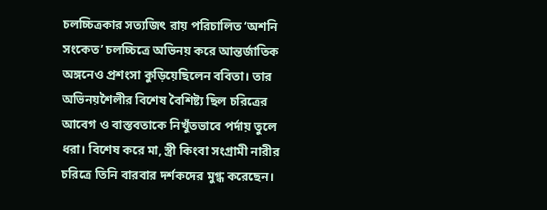চলচ্চিত্রকার সত্যজিৎ রায় পরিচালিত ‘অশনি সংকেত’ চলচ্চিত্রে অভিনয় করে আন্তর্জাতিক অঙ্গনেও প্রশংসা কুড়িয়েছিলেন ববিতা। তার অভিনয়শৈলীর বিশেষ বৈশিষ্ট্য ছিল চরিত্রের আবেগ ও বাস্তবতাকে নিখুঁতভাবে পর্দায় তুলে ধরা। বিশেষ করে মা, স্ত্রী কিংবা সংগ্রামী নারীর চরিত্রে তিনি বারবার দর্শকদের মুগ্ধ করেছেন।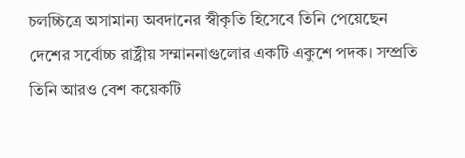চলচ্চিত্রে অসামান্য অবদানের স্বীকৃতি হিসেবে তিনি পেয়েছেন দেশের সর্বোচ্চ রাষ্ট্রীয় সম্মাননাগুলোর একটি একুশে পদক। সম্প্রতি তিনি আরও বেশ কয়েকটি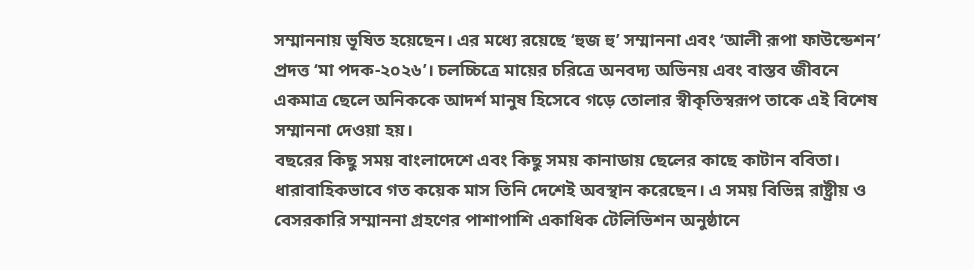সম্মাননায় ভূষিত হয়েছেন। এর মধ্যে রয়েছে ‘হুজ হু’ সম্মাননা এবং ‘আলী রূপা ফাউন্ডেশন’ প্রদত্ত ‘মা পদক-২০২৬’। চলচ্চিত্রে মায়ের চরিত্রে অনবদ্য অভিনয় এবং বাস্তব জীবনে একমাত্র ছেলে অনিককে আদর্শ মানুষ হিসেবে গড়ে তোলার স্বীকৃতিস্বরূপ তাকে এই বিশেষ সম্মাননা দেওয়া হয়।
বছরের কিছু সময় বাংলাদেশে এবং কিছু সময় কানাডায় ছেলের কাছে কাটান ববিতা। ধারাবাহিকভাবে গত কয়েক মাস তিনি দেশেই অবস্থান করেছেন। এ সময় বিভিন্ন রাষ্ট্রীয় ও বেসরকারি সম্মাননা গ্রহণের পাশাপাশি একাধিক টেলিভিশন অনুষ্ঠানে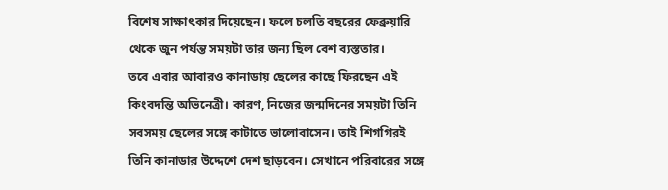বিশেষ সাক্ষাৎকার দিয়েছেন। ফলে চলতি বছরের ফেব্রুয়ারি থেকে জুন পর্যন্ত সময়টা তার জন্য ছিল বেশ ব্যস্ততার।
তবে এবার আবারও কানাডায় ছেলের কাছে ফিরছেন এই কিংবদন্তি অভিনেত্রী। কারণ, নিজের জন্মদিনের সময়টা তিনি সবসময় ছেলের সঙ্গে কাটাতে ভালোবাসেন। তাই শিগগিরই তিনি কানাডার উদ্দেশে দেশ ছাড়বেন। সেখানে পরিবারের সঙ্গে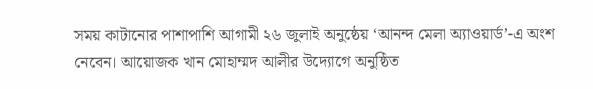সময় কাটানোর পাশাপাশি আগামী ২৬ জুলাই অনুষ্ঠেয় ‘আনন্দ মেলা অ্যাওয়ার্ড’-এ অংশ নেবেন। আয়োজক খান মোহাম্মদ আলীর উদ্যোগে অনুষ্ঠিত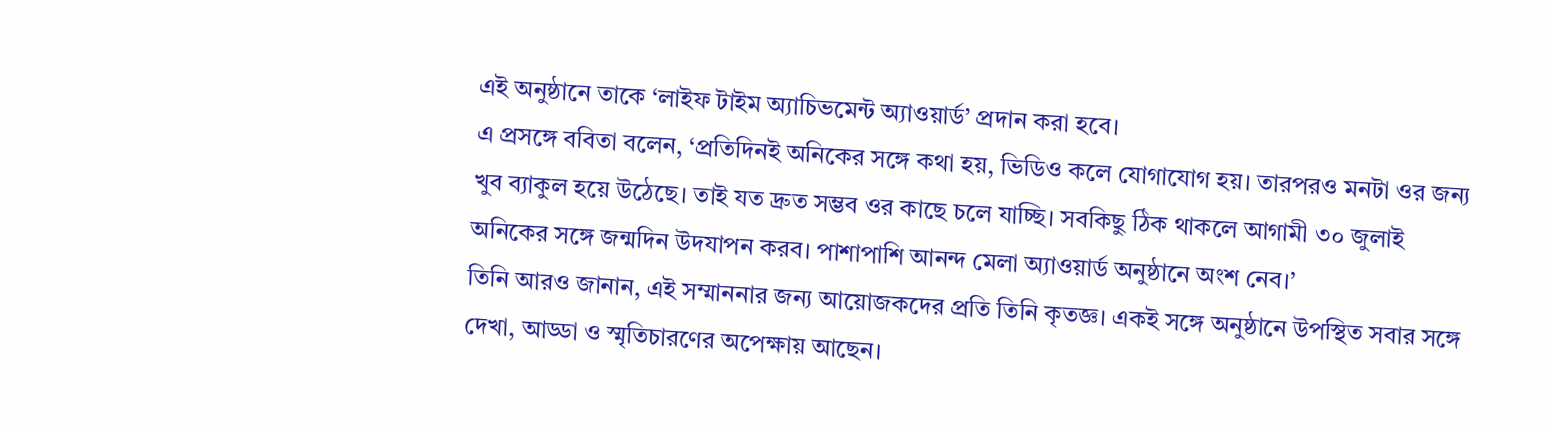এই অনুষ্ঠানে তাকে ‘লাইফ টাইম অ্যাচিভমেন্ট অ্যাওয়ার্ড’ প্রদান করা হবে।
এ প্রসঙ্গে ববিতা বলেন, ‘প্রতিদিনই অনিকের সঙ্গে কথা হয়, ভিডিও কলে যোগাযোগ হয়। তারপরও মনটা ওর জন্য খুব ব্যাকুল হয়ে উঠেছে। তাই যত দ্রুত সম্ভব ওর কাছে চলে যাচ্ছি। সবকিছু ঠিক থাকলে আগামী ৩০ জুলাই অনিকের সঙ্গে জন্মদিন উদযাপন করব। পাশাপাশি আনন্দ মেলা অ্যাওয়ার্ড অনুষ্ঠানে অংশ নেব।’
তিনি আরও জানান, এই সম্মাননার জন্য আয়োজকদের প্রতি তিনি কৃতজ্ঞ। একই সঙ্গে অনুষ্ঠানে উপস্থিত সবার সঙ্গে দেখা, আড্ডা ও স্মৃতিচারণের অপেক্ষায় আছেন।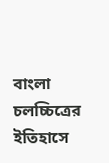বাংলা চলচ্চিত্রের ইতিহাসে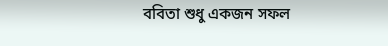ববিতা শুধু একজন সফল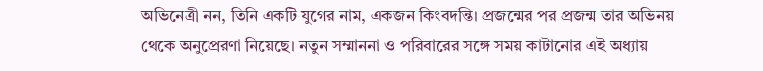অভিনেত্রী নন, তিনি একটি যুগের নাম, একজন কিংবদন্তি। প্রজন্মের পর প্রজন্ম তার অভিনয় থেকে অনুপ্রেরণা নিয়েছে। নতুন সম্মাননা ও পরিবারের সঙ্গে সময় কাটানোর এই অধ্যায়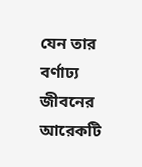যেন তার বর্ণাঢ্য জীবনের আরেকটি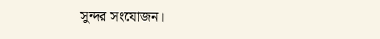সুন্দর সংযোজন।